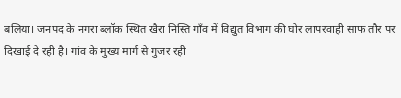बलिया। जनपद के नगरा ब्लॉक स्थित खैरा निस्ति गाँव में विद्युत विभाग की घोर लापरवाही साफ तौर पर दिखाई दे रही है। गांव के मुख्य मार्ग से गुजर रही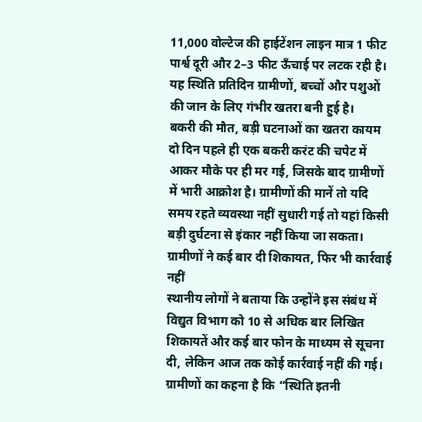11,000 वोल्टेज की हाईटेंशन लाइन मात्र 1 फीट पार्श्व दूरी और 2–3 फीट ऊँचाई पर लटक रही है। यह स्थिति प्रतिदिन ग्रामीणों, बच्चों और पशुओं की जान के लिए गंभीर खतरा बनी हुई है।
बकरी की मौत, बड़ी घटनाओं का खतरा कायम
दो दिन पहले ही एक बकरी करंट की चपेट में आकर मौके पर ही मर गई, जिसके बाद ग्रामीणों में भारी आक्रोश है। ग्रामीणों की मानें तो यदि समय रहते व्यवस्था नहीं सुधारी गई तो यहां किसी बड़ी दुर्घटना से इंकार नहीं किया जा सकता।
ग्रामीणों ने कई बार दी शिकायत, फिर भी कार्रवाई नहीं
स्थानीय लोगों ने बताया कि उन्होंने इस संबंध में विद्युत विभाग को 10 से अधिक बार लिखित शिकायतें और कई बार फोन के माध्यम से सूचना दी, लेकिन आज तक कोई कार्रवाई नहीं की गई। ग्रामीणों का कहना है कि “स्थिति इतनी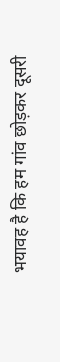भयावह है कि हम गांव छोड़कर दूसरी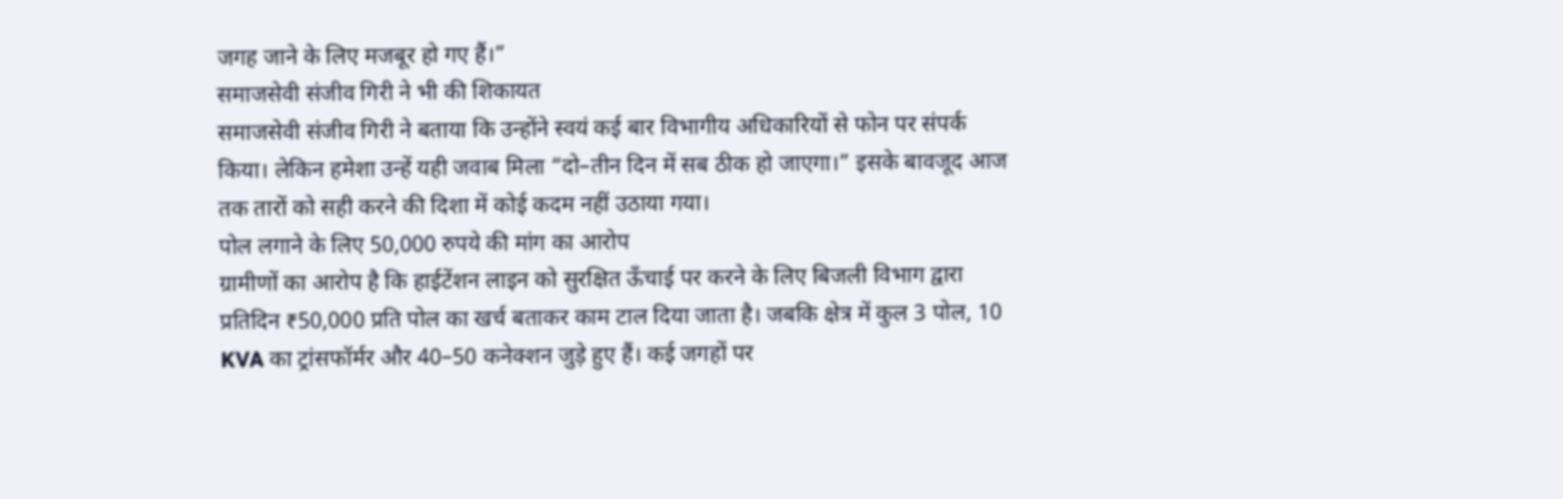जगह जाने के लिए मजबूर हो गए हैं।”
समाजसेवी संजीव गिरी ने भी की शिकायत
समाजसेवी संजीव गिरी ने बताया कि उन्होंने स्वयं कई बार विभागीय अधिकारियों से फोन पर संपर्क किया। लेकिन हमेशा उन्हें यही जवाब मिला “दो–तीन दिन में सब ठीक हो जाएगा।” इसके बावजूद आज तक तारों को सही करने की दिशा में कोई कदम नहीं उठाया गया।
पोल लगाने के लिए 50,000 रुपये की मांग का आरोप
ग्रामीणों का आरोप है कि हाईटेंशन लाइन को सुरक्षित ऊँचाई पर करने के लिए बिजली विभाग द्वारा प्रतिदिन ₹50,000 प्रति पोल का खर्च बताकर काम टाल दिया जाता है। जबकि क्षेत्र में कुल 3 पोल, 10 KVA का ट्रांसफॉर्मर और 40–50 कनेक्शन जुड़े हुए हैं। कई जगहों पर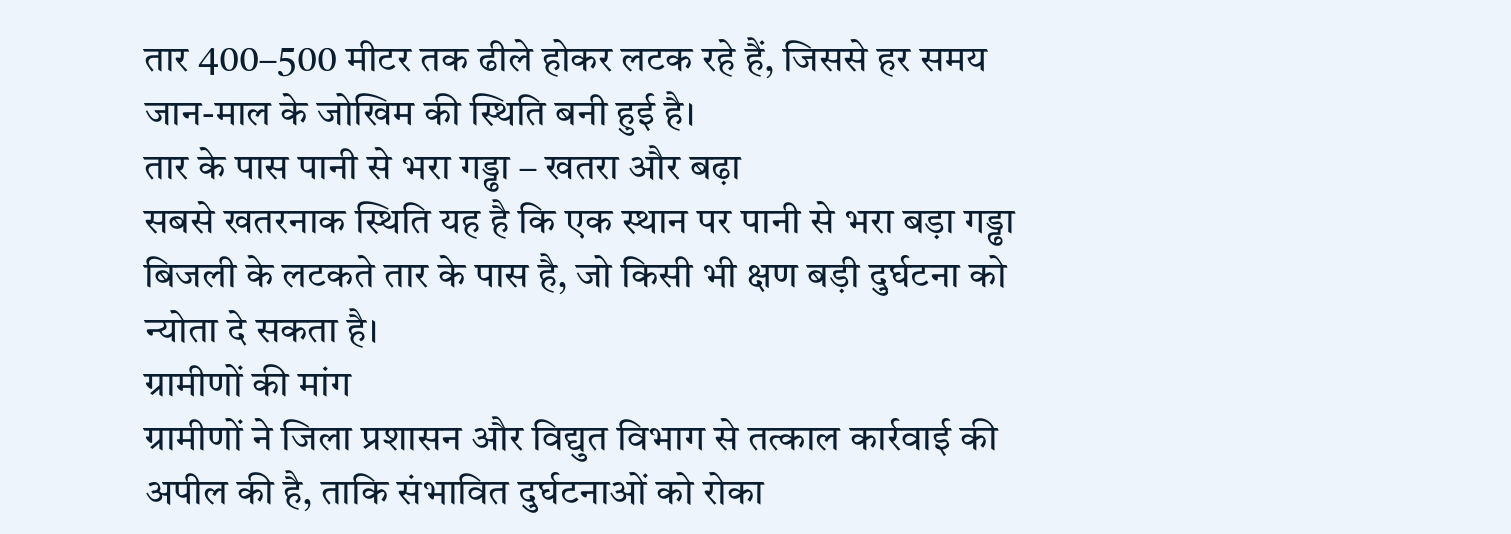तार 400–500 मीटर तक ढीले होकर लटक रहे हैं, जिससे हर समय जान-माल के जोखिम की स्थिति बनी हुई है।
तार के पास पानी से भरा गड्ढा – खतरा और बढ़ा
सबसे खतरनाक स्थिति यह है कि एक स्थान पर पानी से भरा बड़ा गड्ढा बिजली के लटकते तार के पास है, जो किसी भी क्षण बड़ी दुर्घटना को न्योता दे सकता है।
ग्रामीणों की मांग
ग्रामीणों ने जिला प्रशासन और विद्युत विभाग से तत्काल कार्रवाई की अपील की है, ताकि संभावित दुर्घटनाओं को रोका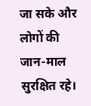जा सके और लोगों की जान-माल सुरक्षित रहे।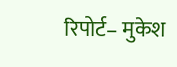रिपोर्ट– मुकेश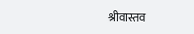श्रीवास्तव